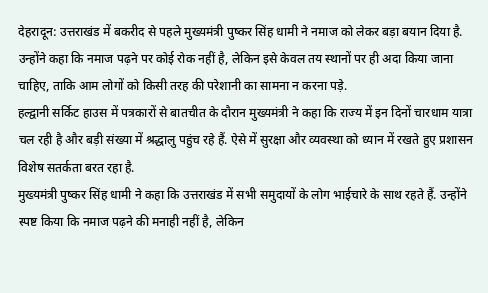देहरादून: उत्तराखंड में बकरीद से पहले मुख्यमंत्री पुष्कर सिंह धामी ने नमाज को लेकर बड़ा बयान दिया है. उन्होंने कहा कि नमाज पढ़ने पर कोई रोक नहीं है, लेकिन इसे केवल तय स्थानों पर ही अदा किया जाना चाहिए, ताकि आम लोगों को किसी तरह की परेशानी का सामना न करना पड़े.
हल्द्वानी सर्किट हाउस में पत्रकारों से बातचीत के दौरान मुख्यमंत्री ने कहा कि राज्य में इन दिनों चारधाम यात्रा चल रही है और बड़ी संख्या में श्रद्धालु पहुंच रहे हैं. ऐसे में सुरक्षा और व्यवस्था को ध्यान में रखते हुए प्रशासन विशेष सतर्कता बरत रहा है.
मुख्यमंत्री पुष्कर सिंह धामी ने कहा कि उत्तराखंड में सभी समुदायों के लोग भाईचारे के साथ रहते हैं. उन्होंने स्पष्ट किया कि नमाज पढ़ने की मनाही नहीं है, लेकिन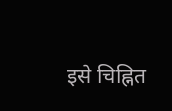इसे चिह्नित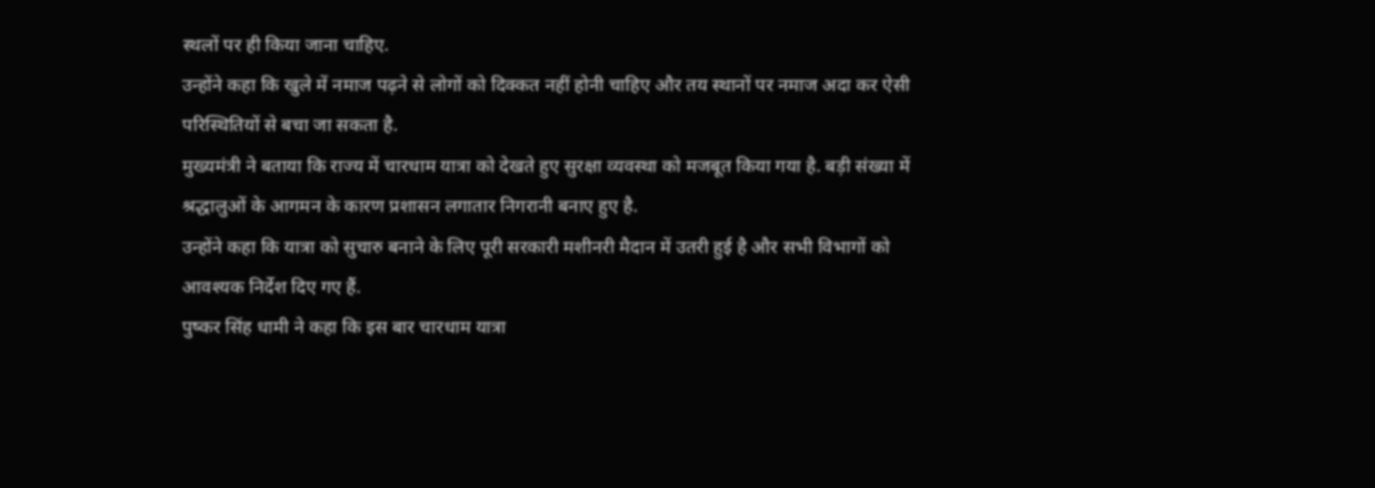स्थलों पर ही किया जाना चाहिए.
उन्होंने कहा कि खुले में नमाज पढ़ने से लोगों को दिक्कत नहीं होनी चाहिए और तय स्थानों पर नमाज अदा कर ऐसी परिस्थितियों से बचा जा सकता है.
मुख्यमंत्री ने बताया कि राज्य में चारधाम यात्रा को देखते हुए सुरक्षा व्यवस्था को मजबूत किया गया है. बड़ी संख्या में श्रद्धालुओं के आगमन के कारण प्रशासन लगातार निगरानी बनाए हुए है.
उन्होंने कहा कि यात्रा को सुचारु बनाने के लिए पूरी सरकारी मशीनरी मैदान में उतरी हुई है और सभी विभागों को आवश्यक निर्देश दिए गए हैं.
पुष्कर सिंह धामी ने कहा कि इस बार चारधाम यात्रा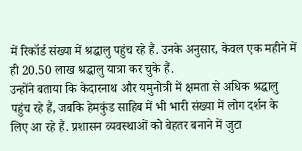में रिकॉर्ड संख्या में श्रद्धालु पहुंच रहे हैं. उनके अनुसार, केवल एक महीने में ही 20.50 लाख श्रद्धालु यात्रा कर चुके हैं.
उन्होंने बताया कि केदारनाथ और यमुनोत्री में क्षमता से अधिक श्रद्धालु पहुंच रहे हैं, जबकि हेमकुंड साहिब में भी भारी संख्या में लोग दर्शन के लिए आ रहे हैं. प्रशासन व्यवस्थाओं को बेहतर बनाने में जुटा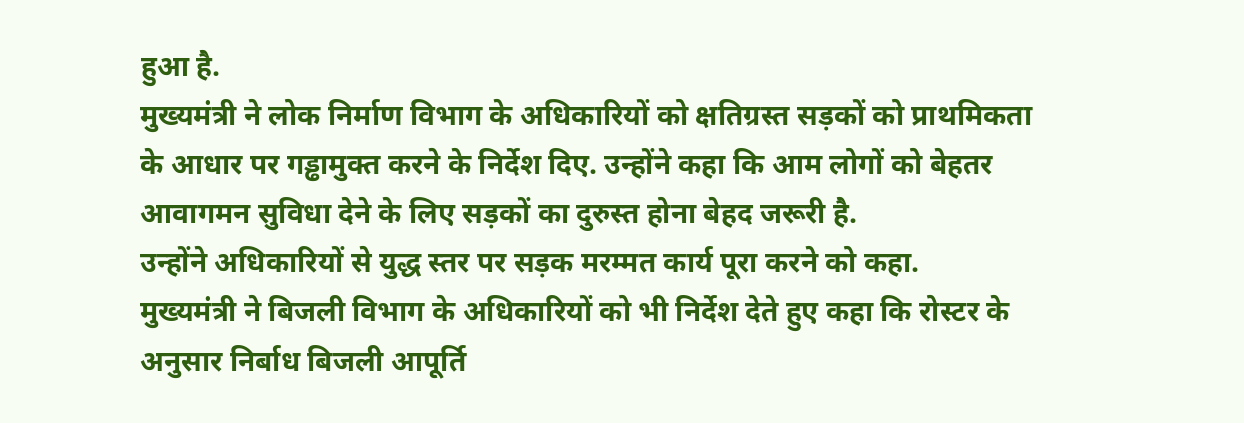हुआ है.
मुख्यमंत्री ने लोक निर्माण विभाग के अधिकारियों को क्षतिग्रस्त सड़कों को प्राथमिकता के आधार पर गड्ढामुक्त करने के निर्देश दिए. उन्होंने कहा कि आम लोगों को बेहतर आवागमन सुविधा देने के लिए सड़कों का दुरुस्त होना बेहद जरूरी है.
उन्होंने अधिकारियों से युद्ध स्तर पर सड़क मरम्मत कार्य पूरा करने को कहा.
मुख्यमंत्री ने बिजली विभाग के अधिकारियों को भी निर्देश देते हुए कहा कि रोस्टर के अनुसार निर्बाध बिजली आपूर्ति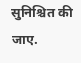सुनिश्चित की जाए.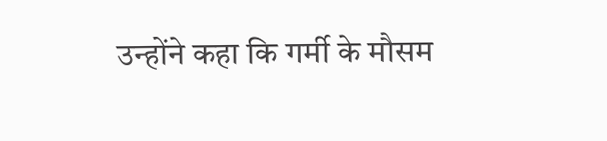उन्होंने कहा कि गर्मी के मौसम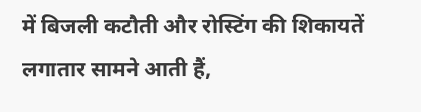में बिजली कटौती और रोस्टिंग की शिकायतें लगातार सामने आती हैं,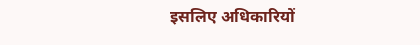इसलिए अधिकारियों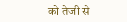को तेजी से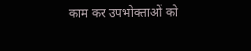काम कर उपभोक्ताओं को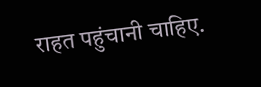राहत पहुंचानी चाहिए.